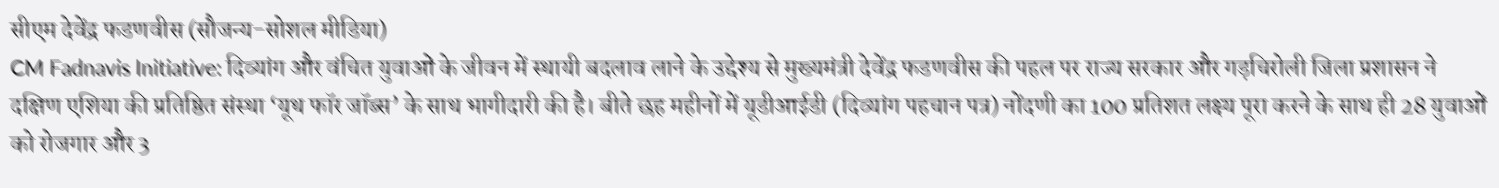सीएम देवेंद्र फडणवीस (सौजन्य-सोशल मीडिया)
CM Fadnavis Initiative: दिव्यांग और वंचित युवाओं के जीवन में स्थायी बदलाव लाने के उद्देश्य से मुख्यमंत्री देवेंद्र फडणवीस की पहल पर राज्य सरकार और गड़चिरोली जिला प्रशासन ने दक्षिण एशिया की प्रतिष्ठित संस्था ‘यूथ फॉर जॉब्स’ के साथ भागीदारी की है। बीते छह महीनों में यूडीआईडी (दिव्यांग पहचान पत्र) नोंदणी का 100 प्रतिशत लक्ष्य पूरा करने के साथ ही 28 युवाओं को रोजगार और 3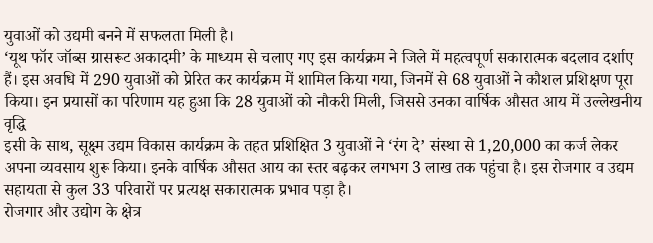युवाओं को उद्यमी बनने में सफलता मिली है।
‘यूथ फॉर जॉब्स ग्रासरूट अकादमी’ के माध्यम से चलाए गए इस कार्यक्रम ने जिले में महत्वपूर्ण सकारात्मक बदलाव दर्शाए हैं। इस अवधि में 290 युवाओं को प्रेरित कर कार्यक्रम में शामिल किया गया, जिनमें से 68 युवाओं ने कौशल प्रशिक्षण पूरा किया। इन प्रयासों का परिणाम यह हुआ कि 28 युवाओं को नौकरी मिली, जिससे उनका वार्षिक औसत आय में उल्लेखनीय वृद्धि
इसी के साथ, सूक्ष्म उद्यम विकास कार्यक्रम के तहत प्रशिक्षित 3 युवाओं ने ‘रंग दे’ संस्था से 1,20,000 का कर्ज लेकर अपना व्यवसाय शुरू किया। इनके वार्षिक औसत आय का स्तर बढ़कर लगभग 3 लाख तक पहुंचा है। इस रोजगार व उद्यम सहायता से कुल 33 परिवारों पर प्रत्यक्ष सकारात्मक प्रभाव पड़ा है।
रोजगार और उद्योग के क्षेत्र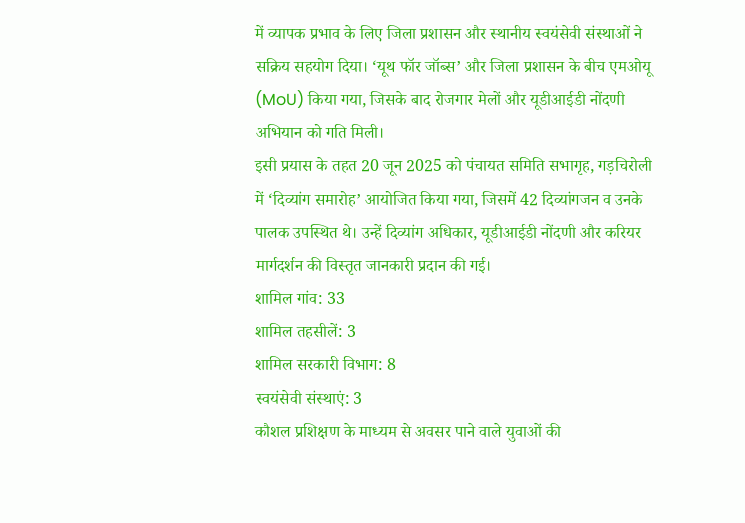में व्यापक प्रभाव के लिए जिला प्रशासन और स्थानीय स्वयंसेवी संस्थाओं ने सक्रिय सहयोग दिया। ‘यूथ फॉर जॉब्स’ और जिला प्रशासन के बीच एमओयू (MoU) किया गया, जिसके बाद रोजगार मेलों और यूडीआईडी नोंदणी अभियान को गति मिली।
इसी प्रयास के तहत 20 जून 2025 को पंचायत समिति सभागृह, गड़चिरोली में ‘दिव्यांग समारोह’ आयोजित किया गया, जिसमें 42 दिव्यांगजन व उनके पालक उपस्थित थे। उन्हें दिव्यांग अधिकार, यूडीआईडी नोंदणी और करियर मार्गदर्शन की विस्तृत जानकारी प्रदान की गई।
शामिल गांव: 33
शामिल तहसीलें: 3
शामिल सरकारी विभाग: 8
स्वयंसेवी संस्थाएं: 3
कौशल प्रशिक्षण के माध्यम से अवसर पाने वाले युवाओं की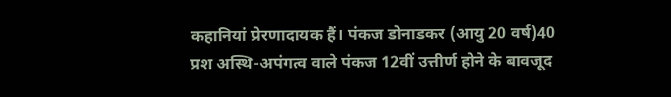कहानियां प्रेरणादायक हैं। पंकज डोनाडकर (आयु 20 वर्ष)40 प्रश अस्थि-अपंगत्व वाले पंकज 12वीं उत्तीर्ण होने के बावजूद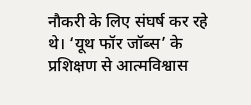नौकरी के लिए संघर्ष कर रहे थे। ‘यूथ फॉर जॉब्स’ के प्रशिक्षण से आत्मविश्वास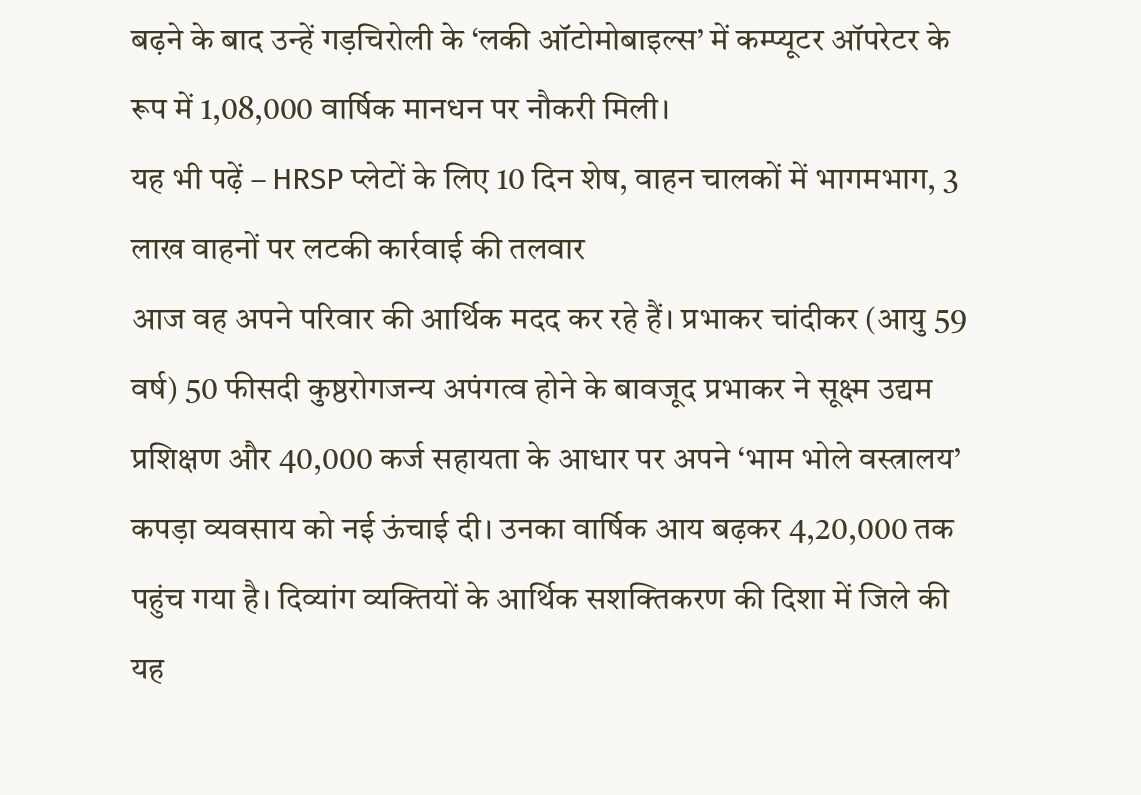बढ़ने के बाद उन्हें गड़चिरोली के ‘लकी ऑटोमोबाइल्स’ में कम्प्यूटर ऑपरेटर के रूप में 1,08,000 वार्षिक मानधन पर नौकरी मिली।
यह भी पढ़ें – HRSP प्लेटों के लिए 10 दिन शेष, वाहन चालकों में भागमभाग, 3 लाख वाहनों पर लटकी कार्रवाई की तलवार
आज वह अपने परिवार की आर्थिक मदद कर रहे हैं। प्रभाकर चांदीकर (आयु 59 वर्ष) 50 फीसदी कुष्ठरोगजन्य अपंगत्व होने के बावजूद प्रभाकर ने सूक्ष्म उद्यम प्रशिक्षण और 40,000 कर्ज सहायता के आधार पर अपने ‘भाम भोले वस्त्रालय’ कपड़ा व्यवसाय को नई ऊंचाई दी। उनका वार्षिक आय बढ़कर 4,20,000 तक पहुंच गया है। दिव्यांग व्यक्तियों के आर्थिक सशक्तिकरण की दिशा में जिले की यह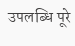उपलब्धि पूरे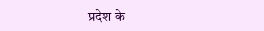प्रदेश के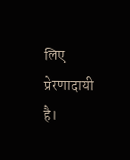लिए प्रेरणादायी है।